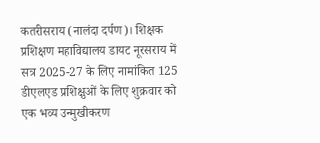कतरीसराय (नालंदा दर्पण)। शिक्षक प्रशिक्षण महाविद्यालय डायट नूरसराय में सत्र 2025-27 के लिए नामांकित 125 डीएलएड प्रशिक्षुओं के लिए शुक्रवार को एक भव्य उन्मुखीकरण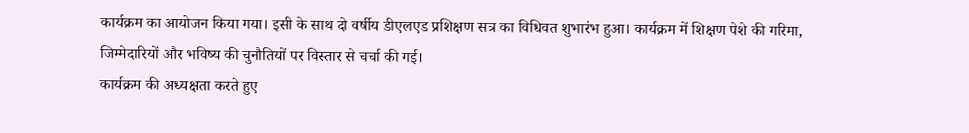कार्यक्रम का आयोजन किया गया। इसी के साथ दो वर्षीय डीएलएड प्रशिक्षण सत्र का विधिवत शुभारंभ हुआ। कार्यक्रम में शिक्षण पेशे की गरिमा, जिम्मेदारियों और भविष्य की चुनौतियों पर विस्तार से चर्चा की गई।
कार्यक्रम की अध्यक्षता करते हुए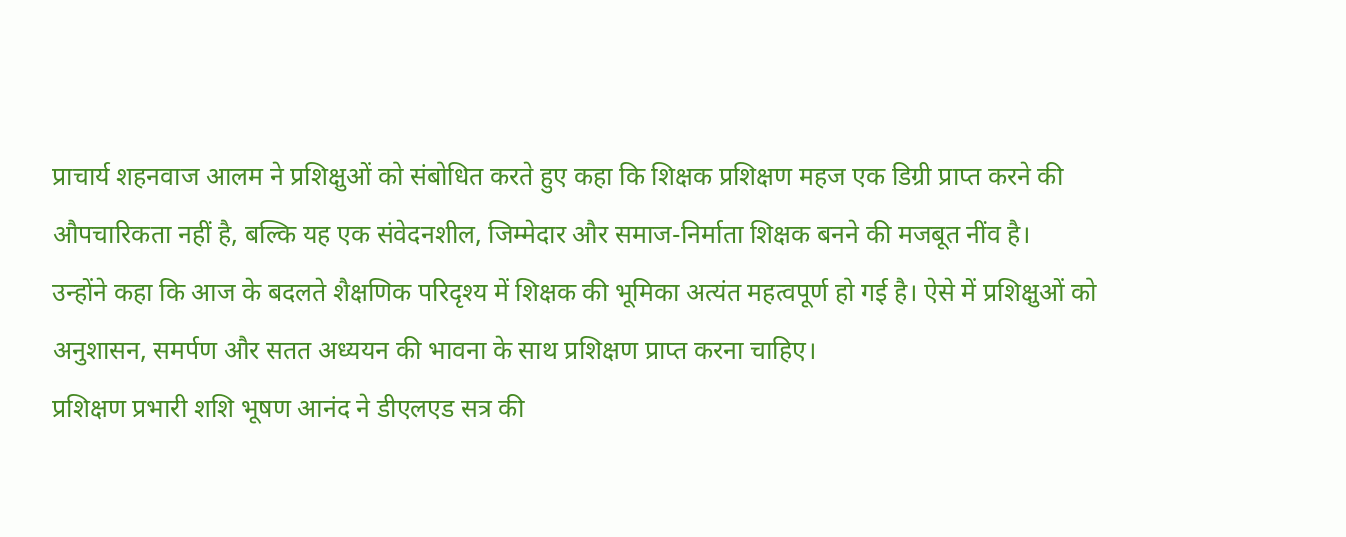प्राचार्य शहनवाज आलम ने प्रशिक्षुओं को संबोधित करते हुए कहा कि शिक्षक प्रशिक्षण महज एक डिग्री प्राप्त करने की औपचारिकता नहीं है, बल्कि यह एक संवेदनशील, जिम्मेदार और समाज-निर्माता शिक्षक बनने की मजबूत नींव है।
उन्होंने कहा कि आज के बदलते शैक्षणिक परिदृश्य में शिक्षक की भूमिका अत्यंत महत्वपूर्ण हो गई है। ऐसे में प्रशिक्षुओं को अनुशासन, समर्पण और सतत अध्ययन की भावना के साथ प्रशिक्षण प्राप्त करना चाहिए।
प्रशिक्षण प्रभारी शशि भूषण आनंद ने डीएलएड सत्र की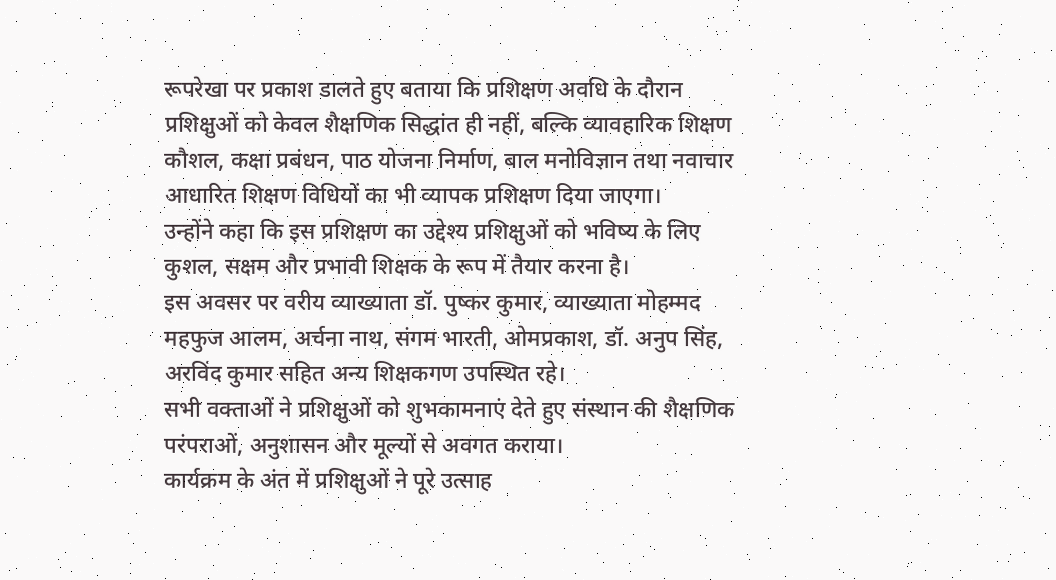रूपरेखा पर प्रकाश डालते हुए बताया कि प्रशिक्षण अवधि के दौरान प्रशिक्षुओं को केवल शैक्षणिक सिद्धांत ही नहीं, बल्कि व्यावहारिक शिक्षण कौशल, कक्षा प्रबंधन, पाठ योजना निर्माण, बाल मनोविज्ञान तथा नवाचार आधारित शिक्षण विधियों का भी व्यापक प्रशिक्षण दिया जाएगा।
उन्होंने कहा कि इस प्रशिक्षण का उद्देश्य प्रशिक्षुओं को भविष्य के लिए कुशल, सक्षम और प्रभावी शिक्षक के रूप में तैयार करना है।
इस अवसर पर वरीय व्याख्याता डॉ. पुष्कर कुमार, व्याख्याता मोहम्मद महफुज आलम, अर्चना नाथ, संगम भारती, ओमप्रकाश, डॉ. अनुप सिंह, अरविंद कुमार सहित अन्य शिक्षकगण उपस्थित रहे।
सभी वक्ताओं ने प्रशिक्षुओं को शुभकामनाएं देते हुए संस्थान की शैक्षणिक परंपराओं, अनुशासन और मूल्यों से अवगत कराया।
कार्यक्रम के अंत में प्रशिक्षुओं ने पूरे उत्साह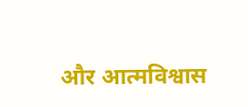और आत्मविश्वास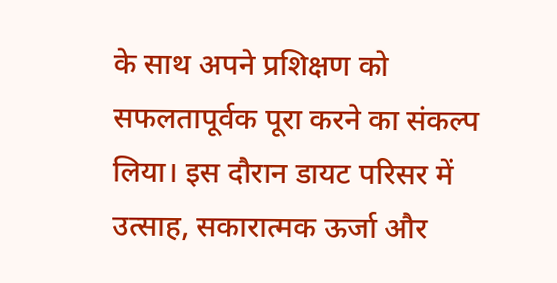के साथ अपने प्रशिक्षण को सफलतापूर्वक पूरा करने का संकल्प लिया। इस दौरान डायट परिसर में उत्साह, सकारात्मक ऊर्जा और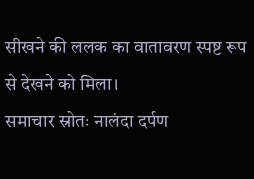सीखने की ललक का वातावरण स्पष्ट रूप से देखने को मिला।
समाचार स्रोतः नालंदा दर्पण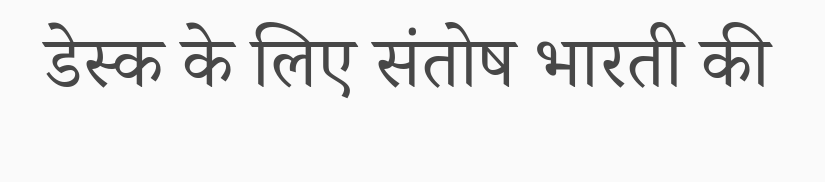डेस्क के लिए संतोष भारती की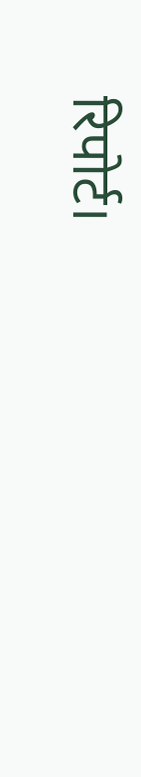रिपोर्ट।